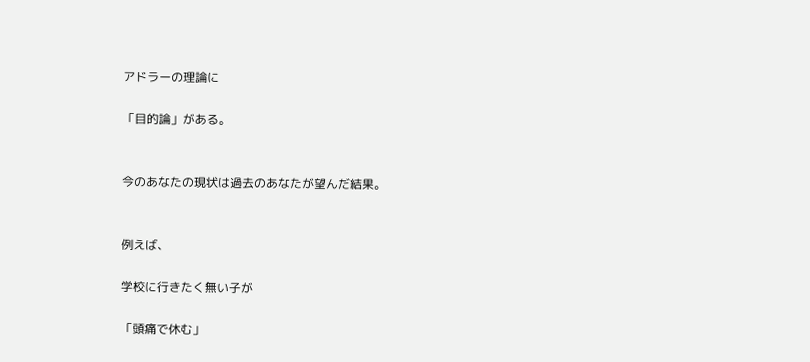アドラーの理論に

「目的論」がある。


今のあなたの現状は過去のあなたが望んだ結果。


例えば、

学校に行きたく無い子が

「頭痛で休む」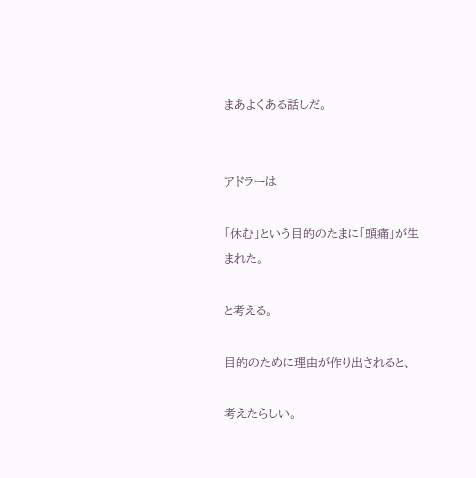まあよくある話しだ。


アドラーは

「休む」という目的のたまに「頭痛」が生まれた。

と考える。

目的のために理由が作り出されると、

考えたらしい。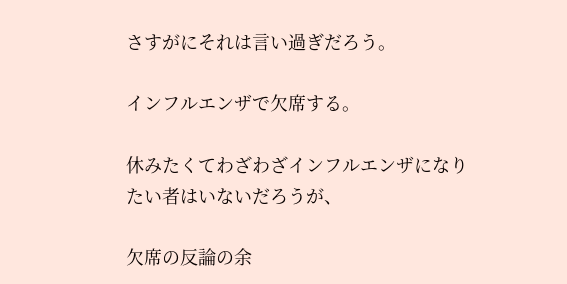さすがにそれは言い過ぎだろう。

インフルエンザで欠席する。

休みたくてわざわざインフルエンザになりたい者はいないだろうが、

欠席の反論の余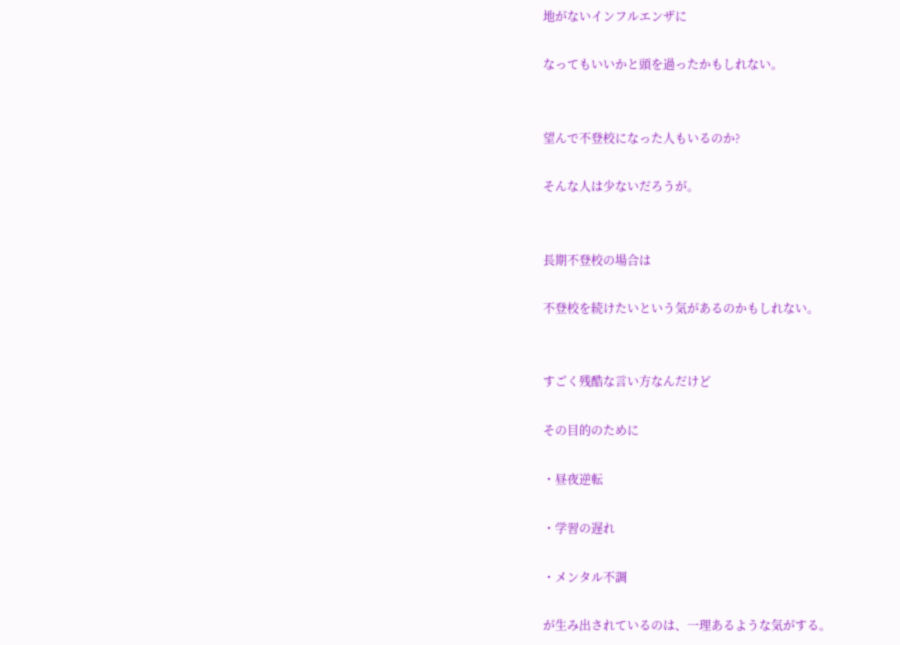地がないインフルエンザに

なってもいいかと頭を過ったかもしれない。


望んで不登校になった人もいるのか?

そんな人は少ないだろうが。


長期不登校の場合は

不登校を続けたいという気があるのかもしれない。


すごく残酷な言い方なんだけど

その目的のために

・昼夜逆転

・学習の遅れ

・メンタル不調

が生み出されているのは、一理あるような気がする。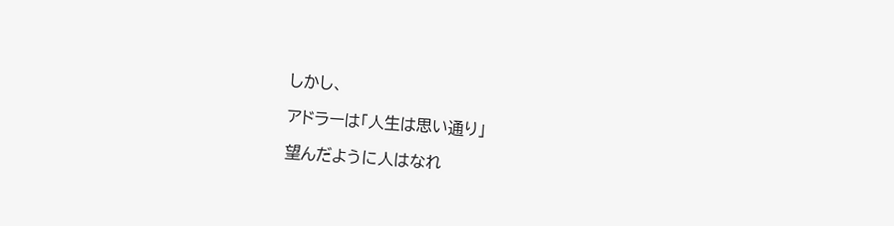しかし、

アドラーは「人生は思い通り」

望んだように人はなれ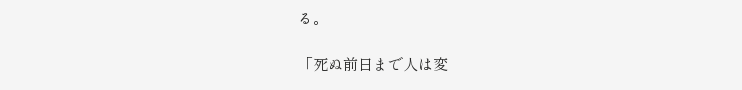る。

「死ぬ前日まで人は変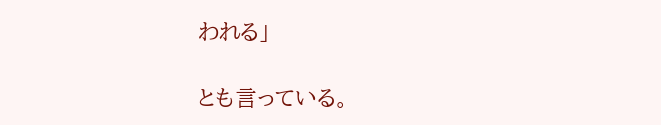われる」

とも言っている。